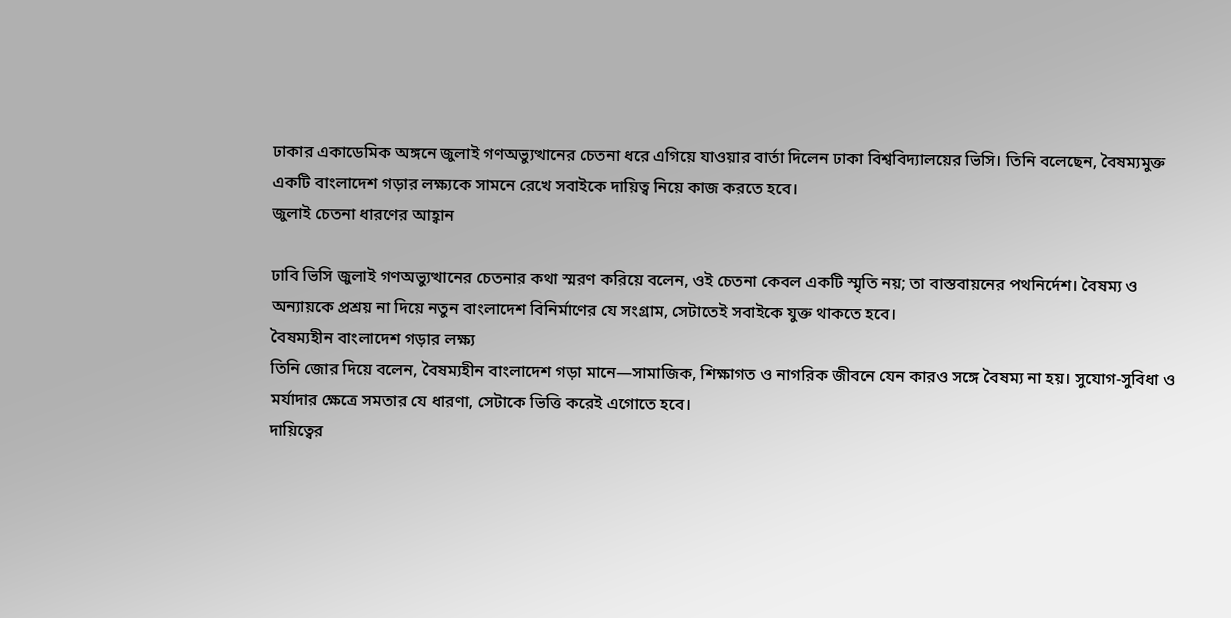ঢাকার একাডেমিক অঙ্গনে জুলাই গণঅভ্যুত্থানের চেতনা ধরে এগিয়ে যাওয়ার বার্তা দিলেন ঢাকা বিশ্ববিদ্যালয়ের ভিসি। তিনি বলেছেন, বৈষম্যমুক্ত একটি বাংলাদেশ গড়ার লক্ষ্যকে সামনে রেখে সবাইকে দায়িত্ব নিয়ে কাজ করতে হবে।
জুলাই চেতনা ধারণের আহ্বান

ঢাবি ভিসি জুলাই গণঅভ্যুত্থানের চেতনার কথা স্মরণ করিয়ে বলেন, ওই চেতনা কেবল একটি স্মৃতি নয়; তা বাস্তবায়নের পথনির্দেশ। বৈষম্য ও অন্যায়কে প্রশ্রয় না দিয়ে নতুন বাংলাদেশ বিনির্মাণের যে সংগ্রাম, সেটাতেই সবাইকে যুক্ত থাকতে হবে।
বৈষম্যহীন বাংলাদেশ গড়ার লক্ষ্য
তিনি জোর দিয়ে বলেন, বৈষম্যহীন বাংলাদেশ গড়া মানে—সামাজিক, শিক্ষাগত ও নাগরিক জীবনে যেন কারও সঙ্গে বৈষম্য না হয়। সুযোগ-সুবিধা ও মর্যাদার ক্ষেত্রে সমতার যে ধারণা, সেটাকে ভিত্তি করেই এগোতে হবে।
দায়িত্বের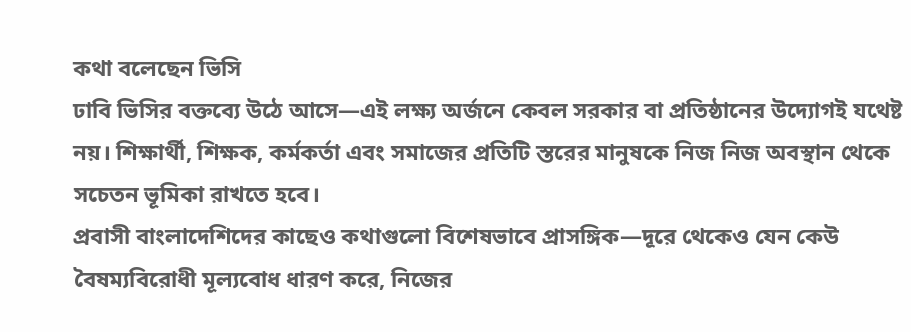কথা বলেছেন ভিসি
ঢাবি ভিসির বক্তব্যে উঠে আসে—এই লক্ষ্য অর্জনে কেবল সরকার বা প্রতিষ্ঠানের উদ্যোগই যথেষ্ট নয়। শিক্ষার্থী, শিক্ষক, কর্মকর্তা এবং সমাজের প্রতিটি স্তরের মানুষকে নিজ নিজ অবস্থান থেকে সচেতন ভূমিকা রাখতে হবে।
প্রবাসী বাংলাদেশিদের কাছেও কথাগুলো বিশেষভাবে প্রাসঙ্গিক—দূরে থেকেও যেন কেউ বৈষম্যবিরোধী মূল্যবোধ ধারণ করে, নিজের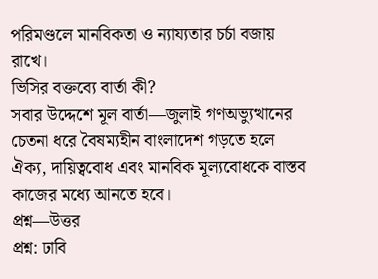পরিমণ্ডলে মানবিকতা ও ন্যায্যতার চর্চা বজায় রাখে।
ভিসির বক্তব্যে বার্তা কী?
সবার উদ্দেশে মূল বার্তা—জুলাই গণঅভ্যুত্থানের চেতনা ধরে বৈষম্যহীন বাংলাদেশ গড়তে হলে ঐক্য, দায়িত্ববোধ এবং মানবিক মূল্যবোধকে বাস্তব কাজের মধ্যে আনতে হবে।
প্রশ্ন—উত্তর
প্রশ্ন: ঢাবি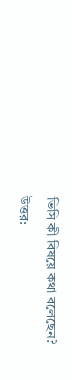ভিসি কী বিষয়ে কথা বলেছেন?
উত্তর: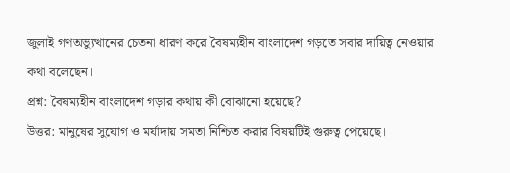জুলাই গণঅভ্যুত্থানের চেতনা ধারণ করে বৈষম্যহীন বাংলাদেশ গড়তে সবার দায়িত্ব নেওয়ার কথা বলেছেন।
প্রশ্ন: বৈষম্যহীন বাংলাদেশ গড়ার কথায় কী বোঝানো হয়েছে?
উত্তর: মানুষের সুযোগ ও মর্যাদায় সমতা নিশ্চিত করার বিষয়টিই গুরুত্ব পেয়েছে।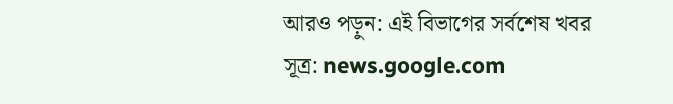আরও পড়ুন: এই বিভাগের সর্বশেষ খবর
সূত্র: news.google.com